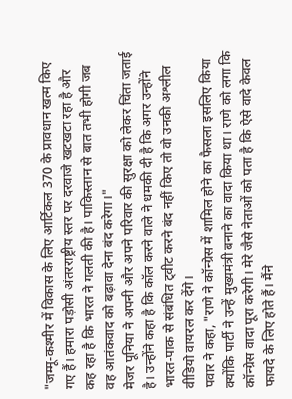"जम्मू-कश्मीर में विकास के लिए आर्टिकल 370 के प्रावधान खत्म किए गए हैं। हमारा पड़ोसी अंतरराष्ट्रीय स्तर पर दरवाजे खटखटा रहा है और कह रहा है कि भारत ने गलती की है। पाकिस्तान से बात तभी होगी जब वह आतंकवाद को बढ़ावा देना बंद करेगा।"
मेजर पूनिया ने अपनी और अपने परिवार की सुरक्षा को लेकर चिंता जताई है। उन्होंने कहा है कि कॉल करने वाले ने धमकी दी है कि अगर उन्होंने भारत-पाक से संबंधित ट्वीट करने बंद नहीं किए तो वो उनकी अश्लील वीडियो वायरल कर देंगे।
पवार ने कहा, "राणे ने कॉन्ग्रेस में शामिल होने का फैसला इसलिए किया क्योंकि पार्टी ने उन्हें मुख्यमंत्री बनाने का वादा किया था। राणे को लगा कि कॉन्ग्रेस वादा पूरा करेगी। मेरे जैसे नेताओं को पता है कि ऐसे वादे केवल फायदे के लिए होते हैं। मैंने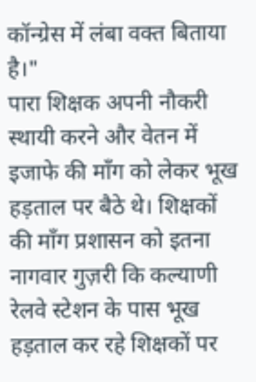कॉन्ग्रेस में लंबा वक्त बिताया है।"
पारा शिक्षक अपनी नौकरी स्थायी करने और वेतन में इजाफे की माँग को लेकर भूख हड़ताल पर बैठे थे। शिक्षकों की माँग प्रशासन को इतना नागवार गुज़री कि कल्याणी रेलवे स्टेशन के पास भूख हड़ताल कर रहे शिक्षकों पर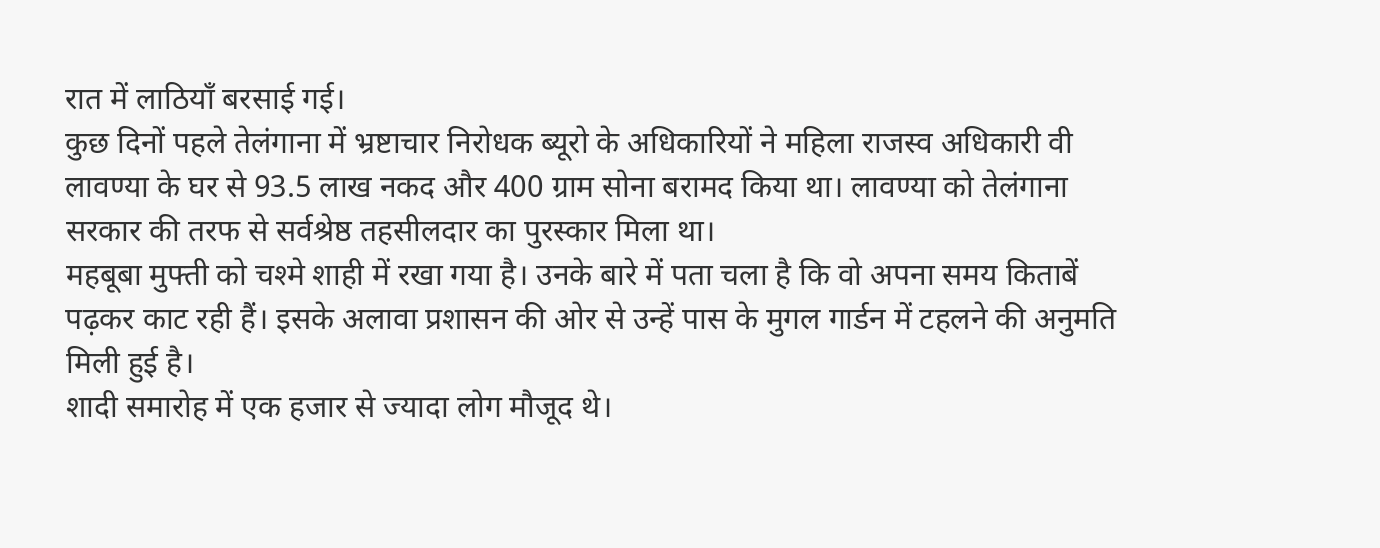रात में लाठियाँ बरसाई गई।
कुछ दिनों पहले तेलंगाना में भ्रष्टाचार निरोधक ब्यूरो के अधिकारियों ने महिला राजस्व अधिकारी वी लावण्या के घर से 93.5 लाख नकद और 400 ग्राम सोना बरामद किया था। लावण्या को तेलंगाना सरकार की तरफ से सर्वश्रेष्ठ तहसीलदार का पुरस्कार मिला था।
महबूबा मुफ्ती को चश्मे शाही में रखा गया है। उनके बारे में पता चला है कि वो अपना समय किताबें पढ़कर काट रही हैं। इसके अलावा प्रशासन की ओर से उन्हें पास के मुगल गार्डन में टहलने की अनुमति मिली हुई है।
शादी समारोह में एक हजार से ज्यादा लोग मौजूद थे।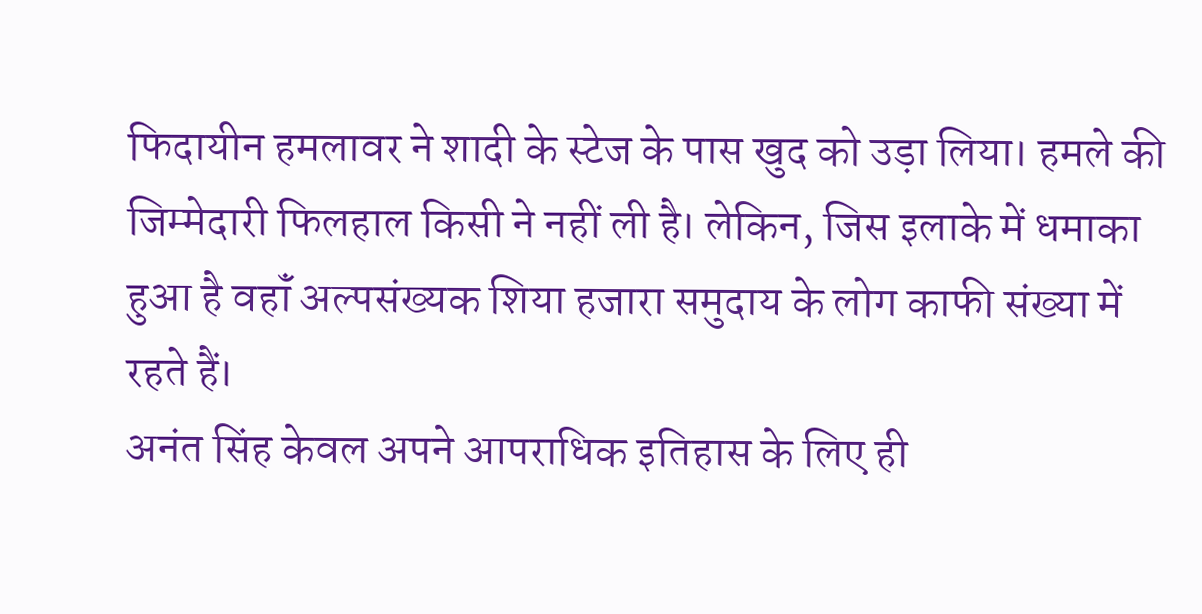फिदायीन हमलावर ने शादी के स्टेज के पास खुद को उड़ा लिया। हमले की जिम्मेदारी फिलहाल किसी ने नहीं ली है। लेकिन, जिस इलाके में धमाका हुआ है वहॉं अल्पसंख्यक शिया हजारा समुदाय के लोग काफी संख्या में रहते हैं।
अनंत सिंह केवल अपने आपराधिक इतिहास के लिए ही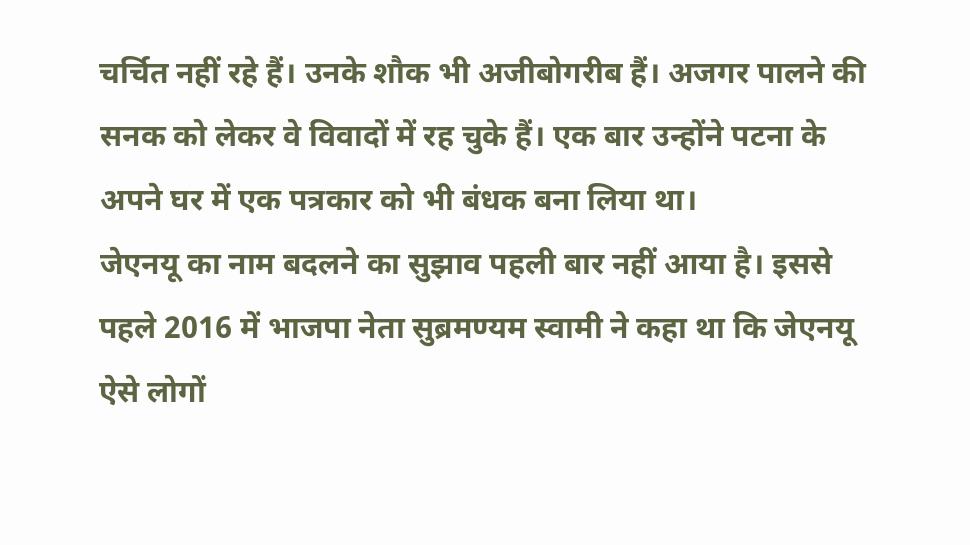चर्चित नहीं रहे हैं। उनके शौक भी अजीबोगरीब हैं। अजगर पालने की सनक को लेकर वे विवादों में रह चुके हैं। एक बार उन्होंने पटना के अपने घर में एक पत्रकार को भी बंधक बना लिया था।
जेएनयू का नाम बदलने का सुझाव पहली बार नहीं आया है। इससे पहले 2016 में भाजपा नेता सुब्रमण्यम स्वामी ने कहा था कि जेएनयू ऐसे लोगों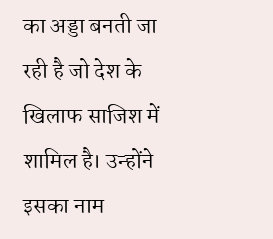का अड्डा बनती जा रही है जो देश के खिलाफ साजिश में शामिल है। उन्होंने इसका नाम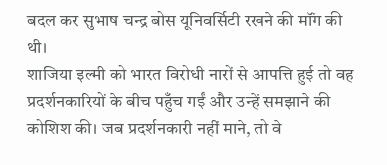बदल कर सुभाष चन्द्र बोस यूनिवर्सिटी रखने की मॉंग की थी।
शाजिया इल्मी को भारत विरोधी नारों से आपत्ति हुई तो वह प्रदर्शनकारियों के बीच पहुँच गईं और उन्हें समझाने की कोशिश की। जब प्रदर्शनकारी नहीं माने, तो वे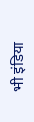भी इंडिया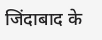जिंदाबाद के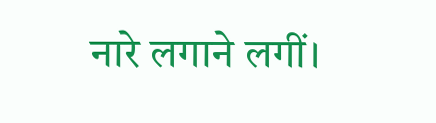नारे लगाने लगीं।